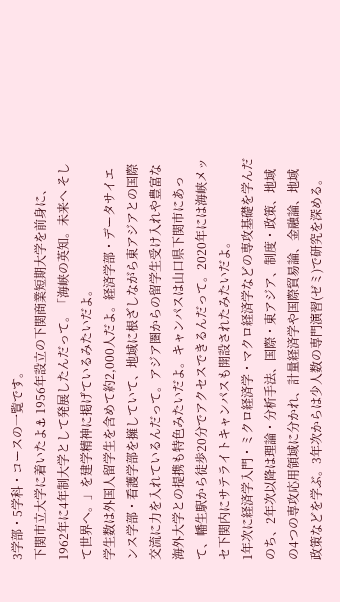3学部・5学科・コースの一覧です。
下関市立大学に着いたよ⚓ 1956年設立の下関商業短期大学を前身に、1962年に4年制大学として発展したんだって。「海峡の英知。未来へ そして世界へ。」を建学精神に掲げているみたいだよ。
学生数は外国人留学生を含めて約2,000人だよ。経済学部・データサイエンス学部・看護学部を擁していて、地域に根ざしながら東アジアとの国際交流に力を入れているんだって。アジア圏からの留学生受け入れや豊富な海外大学との提携も特色みたいだよ。キャンパスは山口県下関市にあって、幡生駅から徒歩20分でアクセスできるんだって。2020年には海峡メッセ下関内にサテライトキャンパスも開設されたみたいだよ。
1年次に経済学入門・ミクロ経済学・マクロ経済学などの専攻基礎を学んだのち、2年次以降は理論・分析手法、国際・東アジア、制度・政策、地域の4つの専攻応用領域に分かれ、計量経済学や国際貿易論、金融論、地域政策などを学ぶ。3年次からは少人数の専門演習(ゼミ)で研究を深める。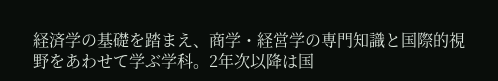経済学の基礎を踏まえ、商学・経営学の専門知識と国際的視野をあわせて学ぶ学科。2年次以降は国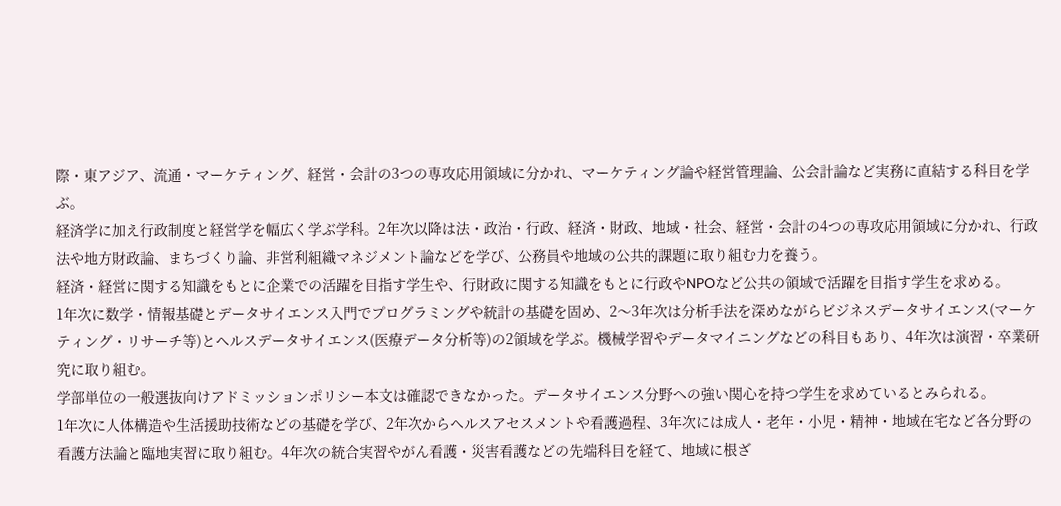際・東アジア、流通・マーケティング、経営・会計の3つの専攻応用領域に分かれ、マーケティング論や経営管理論、公会計論など実務に直結する科目を学ぶ。
経済学に加え行政制度と経営学を幅広く学ぶ学科。2年次以降は法・政治・行政、経済・財政、地域・社会、経営・会計の4つの専攻応用領域に分かれ、行政法や地方財政論、まちづくり論、非営利組織マネジメント論などを学び、公務員や地域の公共的課題に取り組む力を養う。
経済・経営に関する知識をもとに企業での活躍を目指す学生や、行財政に関する知識をもとに行政やNPOなど公共の領域で活躍を目指す学生を求める。
1年次に数学・情報基礎とデータサイエンス入門でプログラミングや統計の基礎を固め、2〜3年次は分析手法を深めながらビジネスデータサイエンス(マーケティング・リサーチ等)とヘルスデータサイエンス(医療データ分析等)の2領域を学ぶ。機械学習やデータマイニングなどの科目もあり、4年次は演習・卒業研究に取り組む。
学部単位の一般選抜向けアドミッションポリシー本文は確認できなかった。データサイエンス分野への強い関心を持つ学生を求めているとみられる。
1年次に人体構造や生活援助技術などの基礎を学び、2年次からヘルスアセスメントや看護過程、3年次には成人・老年・小児・精神・地域在宅など各分野の看護方法論と臨地実習に取り組む。4年次の統合実習やがん看護・災害看護などの先端科目を経て、地域に根ざ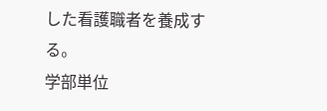した看護職者を養成する。
学部単位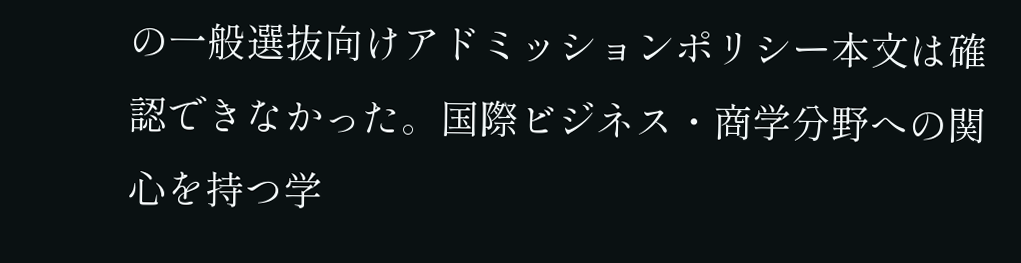の一般選抜向けアドミッションポリシー本文は確認できなかった。国際ビジネス・商学分野への関心を持つ学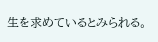生を求めているとみられる。